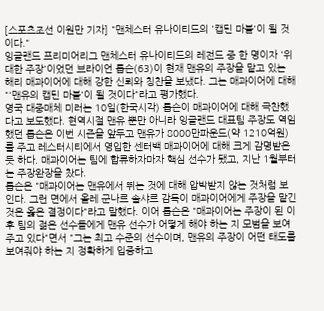[스포츠조선 이원만 기자] "맨체스터 유나이티드의 '캡틴 마블'이 될 것이다."
잉글랜드 프리미어리그 맨체스터 유나이티드의 레전드 중 한 명이자 '위대한 주장'이었던 브라이언 롭슨(63)이 현재 맨유의 주장을 맡고 있는 해리 매과이어에 대해 강한 신뢰와 칭찬을 보냈다. 그는 매과이어에 대해 "'맨유의 캡틴 마블'이 될 것이다"라고 평가했다.
영국 대중매체 미러는 10일(한국시각) 롭슨이 매과이어에 대해 극찬했다고 보도했다. 현역시절 맨유 뿐만 아니라 잉글랜드 대표팀 주장도 역임했던 롭슨은 이번 시즌을 앞두고 맨유가 8000만파운드(약 1210억원)를 주고 레스터시티에서 영입한 센터백 매과이어에 대해 크게 감명받은 듯 하다. 매과이어는 팀에 합류하자마자 핵심 선수가 됐고, 지난 1월부터는 주장완장을 찼다.
롭슨은 "매과이어는 맨유에서 뛰는 것에 대해 압박받지 않는 것처럼 보인다. 그런 면에서 올레 군나르 솔샤르 감독이 매과이어에게 주장을 맡긴 것은 옳은 결정이다"라고 말했다. 이어 롭슨은 "매과이어는 주장이 된 이후 팀의 젊은 선수들에게 맨유 선수가 어떻게 해야 하는 지 모범을 보여주고 있다"면서 "그는 최고 수준의 선수이며, 맨유의 주장이 어떤 태도를 보여줘야 하는 지 정확하게 입증하고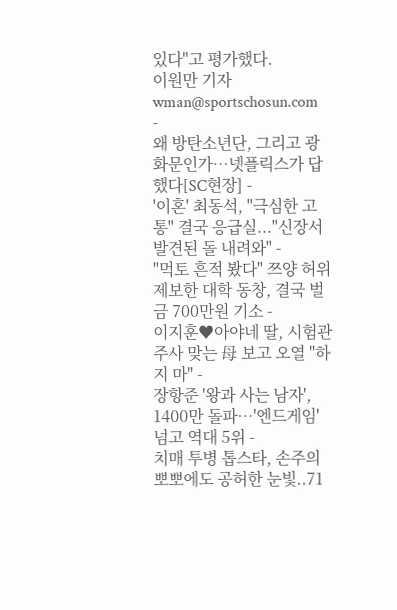있다"고 평가했다.
이원만 기자 wman@sportschosun.com
-
왜 방탄소년단, 그리고 광화문인가…넷플릭스가 답했다[SC현장] -
'이혼' 최동석, "극심한 고통" 결국 응급실..."신장서 발견된 돌 내려와" -
"먹토 흔적 봤다" 쯔양 허위 제보한 대학 동창, 결국 벌금 700만원 기소 -
이지훈♥아야네 딸, 시험관 주사 맞는 母 보고 오열 "하지 마" -
장항준 '왕과 사는 남자', 1400만 돌파…'엔드게임' 넘고 역대 5위 -
치매 투병 톱스타, 손주의 뽀뽀에도 공허한 눈빛..71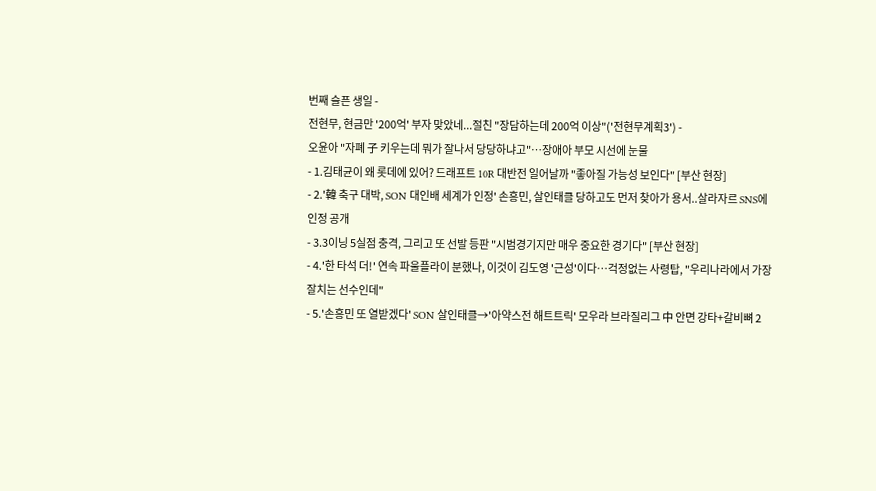번째 슬픈 생일 -
전현무, 현금만 '200억' 부자 맞았네...절친 "장담하는데 200억 이상"('전현무계획3') -
오윤아 "자폐 子 키우는데 뭐가 잘나서 당당하냐고"…장애아 부모 시선에 눈물
- 1.김태균이 왜 롯데에 있어? 드래프트 10R 대반전 일어날까 "좋아질 가능성 보인다" [부산 현장]
- 2.'韓 축구 대박, SON 대인배 세계가 인정' 손흥민, 살인태클 당하고도 먼저 찾아가 용서..살라자르 SNS에 인정 공개
- 3.3이닝 5실점 충격, 그리고 또 선발 등판 "시범경기지만 매우 중요한 경기다" [부산 현장]
- 4.'한 타석 더!' 연속 파울플라이 분했나, 이것이 김도영 '근성'이다…걱정없는 사령탑, "우리나라에서 가장 잘치는 선수인데"
- 5.'손흥민 또 열받겠다' SON 살인태클→'아약스전 해트트릭' 모우라 브라질리그 中 안면 강타+갈비뼈 2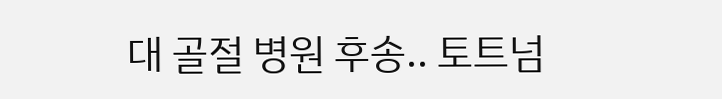대 골절 병원 후송.. 토트넘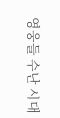영웅들 수난 시대